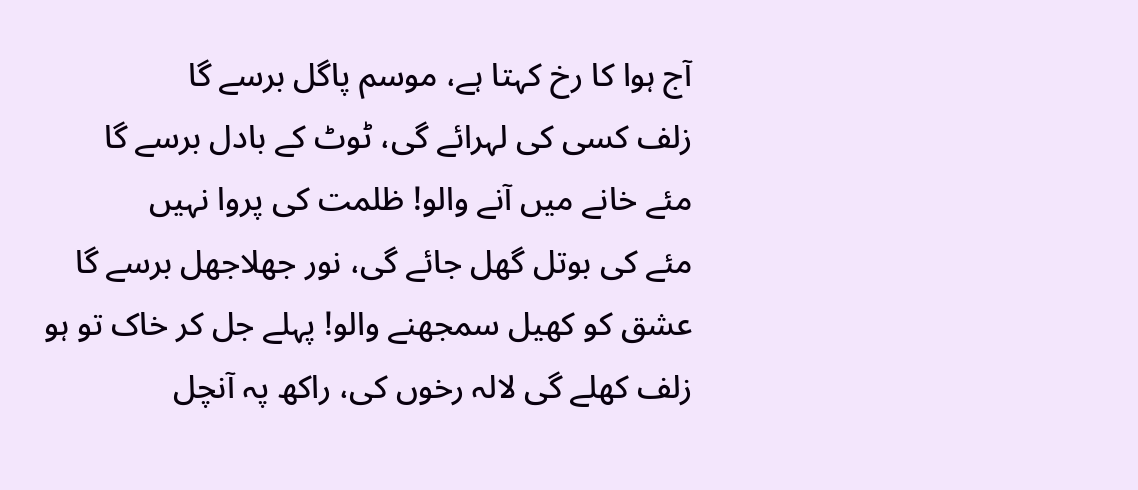آج ہوا کا رخ کہتا ہے، موسم پاگل برسے گا
زلف کسی کی لہرائے گی، ٹوٹ کے بادل برسے گا
مئے خانے میں آنے والو! ظلمت کی پروا نہیں
مئے کی بوتل گھل جائے گی، نور جھلاجھل برسے گا
عشق کو کھیل سمجھنے والو! پہلے جل کر خاک تو ہو
زلف کھلے گی لالہ رخوں کی، راکھ پہ آنچل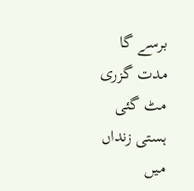برسے گا
مدت گزری مٹ گئی ہستی زنداں میں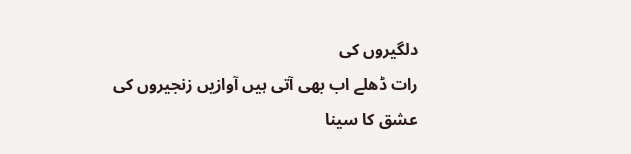دلگیروں کی
رات ڈھلے اب بھی آتی ہیں آوازیں زنجیروں کی
عشق کا سینا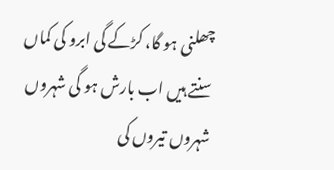چھلنی ہو گا، کڑکے گی ابرو کی کماں
سنتے ہیں اب بارش ہو گی شہروں شہروں تیروں کی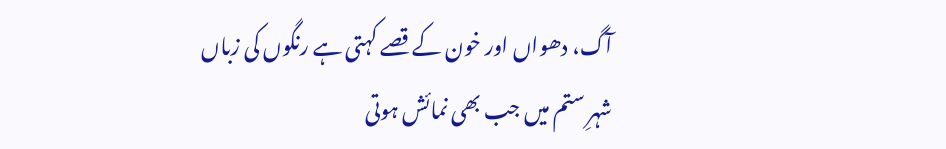آگ، دھواں اور خون کے قصے کہتی ہے رنگوں کی زباں
شہرِ ستم میں جب بھی نمائش ہوتی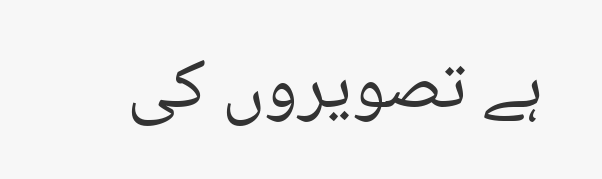ہے تصویروں کی